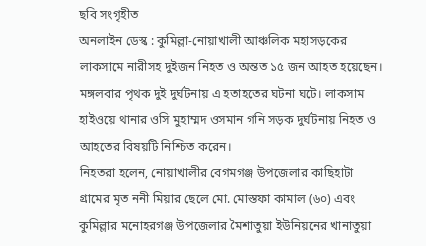ছবি সংগৃহীত
অনলাইন ডেস্ক : কুমিল্লা-নোয়াখালী আঞ্চলিক মহাসড়কের লাকসামে নারীসহ দুইজন নিহত ও অন্তত ১৫ জন আহত হয়েছেন। মঙ্গলবার পৃথক দুই দুর্ঘটনায় এ হতাহতের ঘটনা ঘটে। লাকসাম হাইওয়ে থানার ওসি মুহাম্মদ ওসমান গনি সড়ক দুর্ঘটনায় নিহত ও আহতের বিষয়টি নিশ্চিত করেন।
নিহতরা হলেন, নোয়াখালীর বেগমগঞ্জ উপজেলার কাছিহাটা গ্রামের মৃত ননী মিয়ার ছেলে মো. মোস্তফা কামাল (৬০) এবং কুমিল্লার মনোহরগঞ্জ উপজেলার মৈশাতুয়া ইউনিয়নের খানাতুয়া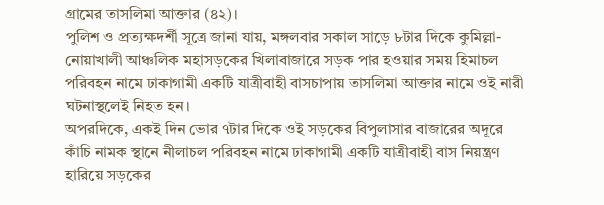গ্রামের তাসলিমা আক্তার (৪২)।
পুলিশ ও প্রত্যক্ষদর্শী সূত্রে জানা যায়, মঙ্গলবার সকাল সাড়ে ৮টার দিকে কুমিল্লা-নোয়াখালী আঞ্চলিক মহাসড়কের খিলাবাজারে সড়ক পার হওয়ার সময় হিমাচল পরিবহন নামে ঢাকাগামী একটি যাত্রীবাহী বাসচাপায় তাসলিমা আক্তার নামে ওই নারী ঘটনাস্থলেই নিহত হন।
অপরদিকে, একই দিন ভোর ৭টার দিকে ওই সড়কের বিপুলাসার বাজারের অদূরে কাঁচি নামক স্থানে নীলাচল পরিবহন নামে ঢাকাগামী একটি যাত্রীবাহী বাস নিয়ন্ত্রণ হারিয়ে সড়কের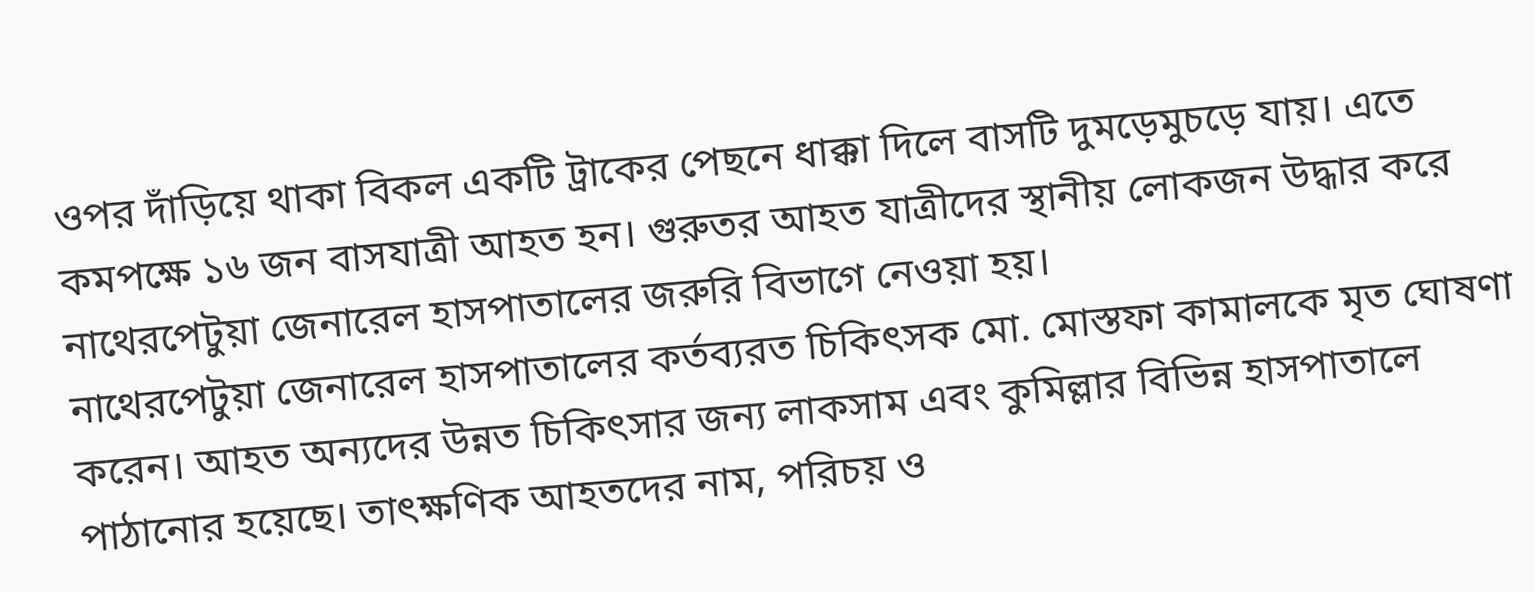ওপর দাঁড়িয়ে থাকা বিকল একটি ট্রাকের পেছনে ধাক্কা দিলে বাসটি দুমড়েমুচড়ে যায়। এতে কমপক্ষে ১৬ জন বাসযাত্রী আহত হন। গুরুতর আহত যাত্রীদের স্থানীয় লোকজন উদ্ধার করে নাথেরপেটুয়া জেনারেল হাসপাতালের জরুরি বিভাগে নেওয়া হয়।
নাথেরপেটুয়া জেনারেল হাসপাতালের কর্তব্যরত চিকিৎসক মো. মোস্তফা কামালকে মৃত ঘোষণা করেন। আহত অন্যদের উন্নত চিকিৎসার জন্য লাকসাম এবং কুমিল্লার বিভিন্ন হাসপাতালে পাঠানোর হয়েছে। তাৎক্ষণিক আহতদের নাম, পরিচয় ও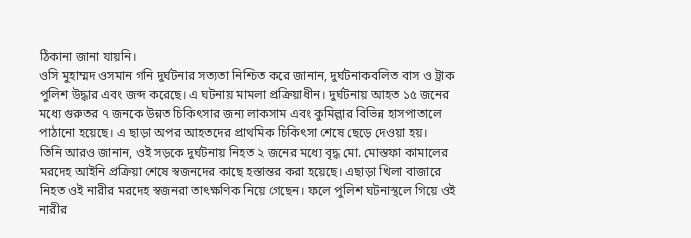ঠিকানা জানা যায়নি।
ওসি মুহাম্মদ ওসমান গনি দুর্ঘটনার সত্যতা নিশ্চিত করে জানান, দুর্ঘটনাকবলিত বাস ও ট্রাক পুলিশ উদ্ধার এবং জব্দ করেছে। এ ঘটনায় মামলা প্রক্রিয়াধীন। দুর্ঘটনায় আহত ১৫ জনের মধ্যে গুরুতর ৭ জনকে উন্নত চিকিৎসার জন্য লাকসাম এবং কুমিল্লার বিভিন্ন হাসপাতালে পাঠানো হয়েছে। এ ছাড়া অপর আহতদের প্রাথমিক চিকিৎসা শেষে ছেড়ে দেওয়া হয়।
তিনি আরও জানান, ওই সড়কে দুর্ঘটনায় নিহত ২ জনের মধ্যে বৃদ্ধ মো. মোস্তফা কামালের মরদেহ আইনি প্রক্রিয়া শেষে স্বজনদের কাছে হস্তান্তর করা হয়েছে। এছাড়া খিলা বাজারে নিহত ওই নারীর মরদেহ স্বজনরা তাৎক্ষণিক নিয়ে গেছেন। ফলে পুলিশ ঘটনাস্থলে গিয়ে ওই নারীর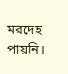মরদেহ পায়নি।